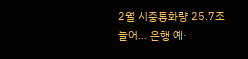2월 시중통화량 25.7조 늘어… 은행 예·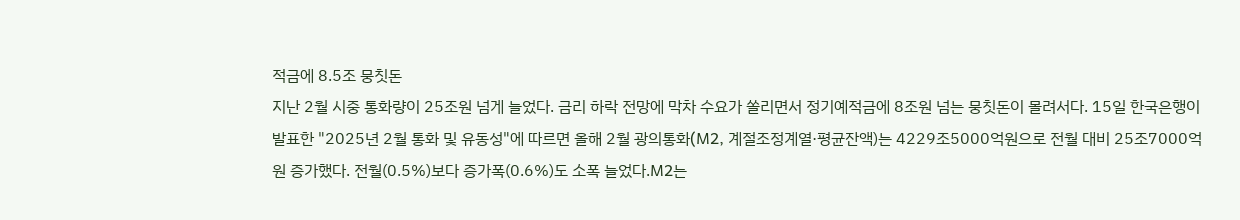적금에 8.5조 뭉칫돈
지난 2월 시중 통화량이 25조원 넘게 늘었다. 금리 하락 전망에 막차 수요가 쏠리면서 정기예적금에 8조원 넘는 뭉칫돈이 몰려서다. 15일 한국은행이 발표한 "2025년 2월 통화 및 유동성"에 따르면 올해 2월 광의통화(M2, 계절조정계열·평균잔액)는 4229조5000억원으로 전월 대비 25조7000억원 증가했다. 전월(0.5%)보다 증가폭(0.6%)도 소폭 늘었다.M2는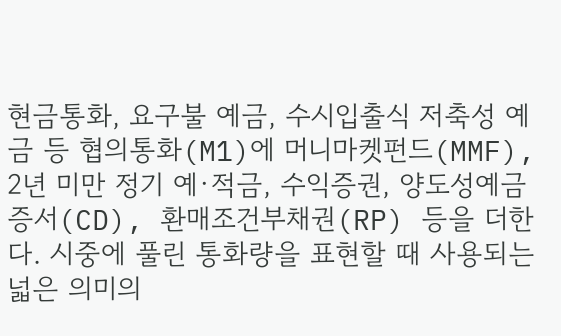현금통화, 요구불 예금, 수시입출식 저축성 예금 등 협의통화(M1)에 머니마켓펀드(MMF), 2년 미만 정기 예·적금, 수익증권, 양도성예금증서(CD), 환매조건부채권(RP) 등을 더한다. 시중에 풀린 통화량을 표현할 때 사용되는 넓은 의미의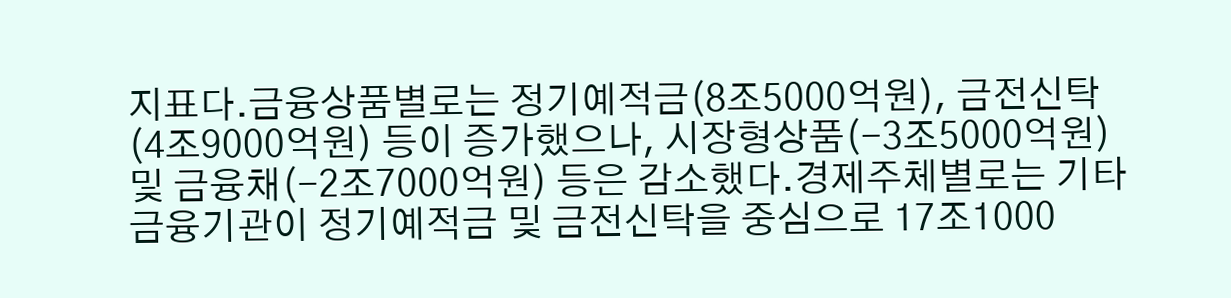지표다.금융상품별로는 정기예적금(8조5000억원), 금전신탁(4조9000억원) 등이 증가했으나, 시장형상품(-3조5000억원) 및 금융채(-2조7000억원) 등은 감소했다.경제주체별로는 기타금융기관이 정기예적금 및 금전신탁을 중심으로 17조1000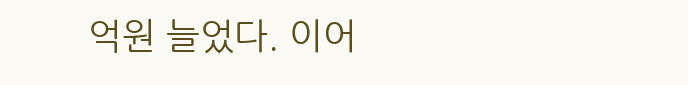억원 늘었다. 이어